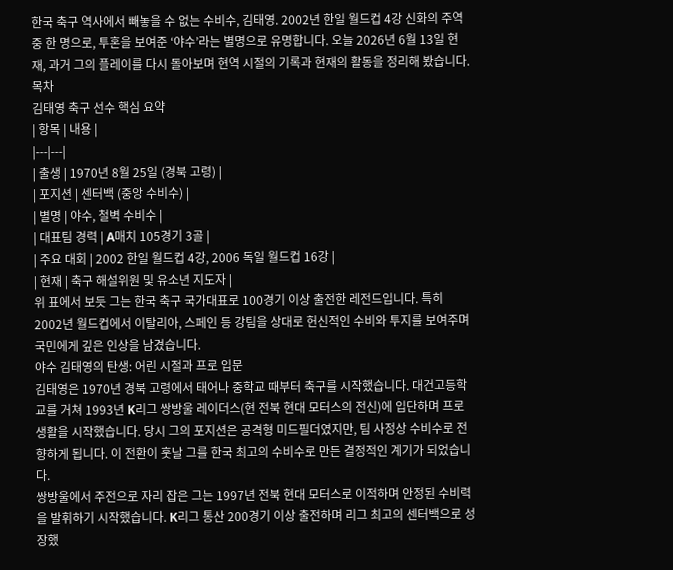한국 축구 역사에서 빼놓을 수 없는 수비수, 김태영. 2002년 한일 월드컵 4강 신화의 주역 중 한 명으로, 투혼을 보여준 ‘야수’라는 별명으로 유명합니다. 오늘 2026년 6월 13일 현재, 과거 그의 플레이를 다시 돌아보며 현역 시절의 기록과 현재의 활동을 정리해 봤습니다.
목차
김태영 축구 선수 핵심 요약
| 항목 | 내용 |
|---|---|
| 출생 | 1970년 8월 25일 (경북 고령) |
| 포지션 | 센터백 (중앙 수비수) |
| 별명 | 야수, 철벽 수비수 |
| 대표팀 경력 | A매치 105경기 3골 |
| 주요 대회 | 2002 한일 월드컵 4강, 2006 독일 월드컵 16강 |
| 현재 | 축구 해설위원 및 유소년 지도자 |
위 표에서 보듯 그는 한국 축구 국가대표로 100경기 이상 출전한 레전드입니다. 특히 2002년 월드컵에서 이탈리아, 스페인 등 강팀을 상대로 헌신적인 수비와 투지를 보여주며 국민에게 깊은 인상을 남겼습니다.
야수 김태영의 탄생: 어린 시절과 프로 입문
김태영은 1970년 경북 고령에서 태어나 중학교 때부터 축구를 시작했습니다. 대건고등학교를 거쳐 1993년 K리그 쌍방울 레이더스(현 전북 현대 모터스의 전신)에 입단하며 프로 생활을 시작했습니다. 당시 그의 포지션은 공격형 미드필더였지만, 팀 사정상 수비수로 전향하게 됩니다. 이 전환이 훗날 그를 한국 최고의 수비수로 만든 결정적인 계기가 되었습니다.
쌍방울에서 주전으로 자리 잡은 그는 1997년 전북 현대 모터스로 이적하며 안정된 수비력을 발휘하기 시작했습니다. K리그 통산 200경기 이상 출전하며 리그 최고의 센터백으로 성장했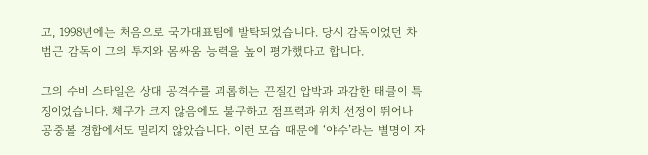고, 1998년에는 처음으로 국가대표팀에 발탁되었습니다. 당시 감독이었던 차범근 감독이 그의 투지와 몸싸움 능력을 높이 평가했다고 합니다.

그의 수비 스타일은 상대 공격수를 괴롭히는 끈질긴 압박과 과감한 태클이 특징이었습니다. 체구가 크지 않음에도 불구하고 점프력과 위치 선정이 뛰어나 공중볼 경합에서도 밀리지 않았습니다. 이런 모습 때문에 ‘야수’라는 별명이 자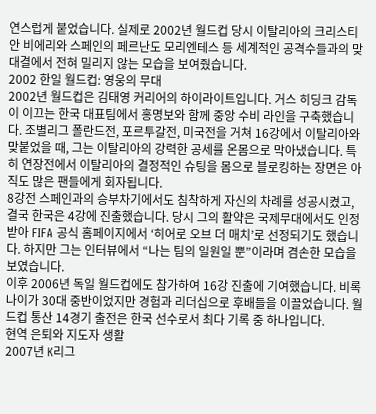연스럽게 붙었습니다. 실제로 2002년 월드컵 당시 이탈리아의 크리스티안 비에리와 스페인의 페르난도 모리엔테스 등 세계적인 공격수들과의 맞대결에서 전혀 밀리지 않는 모습을 보여줬습니다.
2002 한일 월드컵: 영웅의 무대
2002년 월드컵은 김태영 커리어의 하이라이트입니다. 거스 히딩크 감독이 이끄는 한국 대표팀에서 홍명보와 함께 중앙 수비 라인을 구축했습니다. 조별리그 폴란드전, 포르투갈전, 미국전을 거쳐 16강에서 이탈리아와 맞붙었을 때, 그는 이탈리아의 강력한 공세를 온몸으로 막아냈습니다. 특히 연장전에서 이탈리아의 결정적인 슈팅을 몸으로 블로킹하는 장면은 아직도 많은 팬들에게 회자됩니다.
8강전 스페인과의 승부차기에서도 침착하게 자신의 차례를 성공시켰고, 결국 한국은 4강에 진출했습니다. 당시 그의 활약은 국제무대에서도 인정받아 FIFA 공식 홈페이지에서 ‘히어로 오브 더 매치’로 선정되기도 했습니다. 하지만 그는 인터뷰에서 “나는 팀의 일원일 뿐”이라며 겸손한 모습을 보였습니다.
이후 2006년 독일 월드컵에도 참가하여 16강 진출에 기여했습니다. 비록 나이가 30대 중반이었지만 경험과 리더십으로 후배들을 이끌었습니다. 월드컵 통산 14경기 출전은 한국 선수로서 최다 기록 중 하나입니다.
현역 은퇴와 지도자 생활
2007년 K리그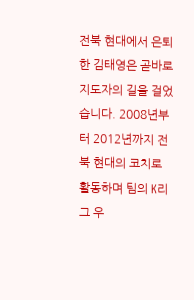전북 현대에서 은퇴한 김태영은 곧바로 지도자의 길을 걸었습니다. 2008년부터 2012년까지 전북 현대의 코치로 활동하며 팀의 K리그 우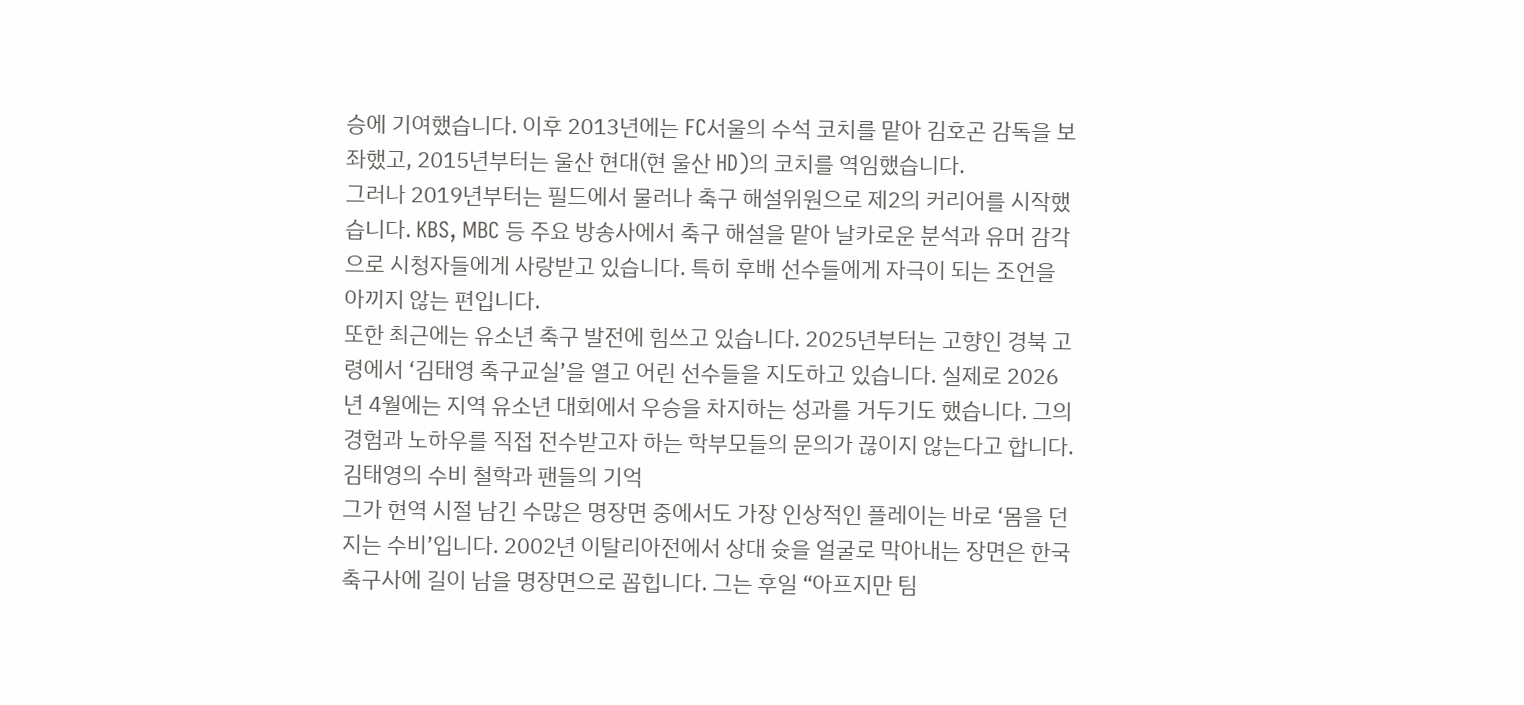승에 기여했습니다. 이후 2013년에는 FC서울의 수석 코치를 맡아 김호곤 감독을 보좌했고, 2015년부터는 울산 현대(현 울산 HD)의 코치를 역임했습니다.
그러나 2019년부터는 필드에서 물러나 축구 해설위원으로 제2의 커리어를 시작했습니다. KBS, MBC 등 주요 방송사에서 축구 해설을 맡아 날카로운 분석과 유머 감각으로 시청자들에게 사랑받고 있습니다. 특히 후배 선수들에게 자극이 되는 조언을 아끼지 않는 편입니다.
또한 최근에는 유소년 축구 발전에 힘쓰고 있습니다. 2025년부터는 고향인 경북 고령에서 ‘김태영 축구교실’을 열고 어린 선수들을 지도하고 있습니다. 실제로 2026년 4월에는 지역 유소년 대회에서 우승을 차지하는 성과를 거두기도 했습니다. 그의 경험과 노하우를 직접 전수받고자 하는 학부모들의 문의가 끊이지 않는다고 합니다.
김태영의 수비 철학과 팬들의 기억
그가 현역 시절 남긴 수많은 명장면 중에서도 가장 인상적인 플레이는 바로 ‘몸을 던지는 수비’입니다. 2002년 이탈리아전에서 상대 슛을 얼굴로 막아내는 장면은 한국 축구사에 길이 남을 명장면으로 꼽힙니다. 그는 후일 “아프지만 팀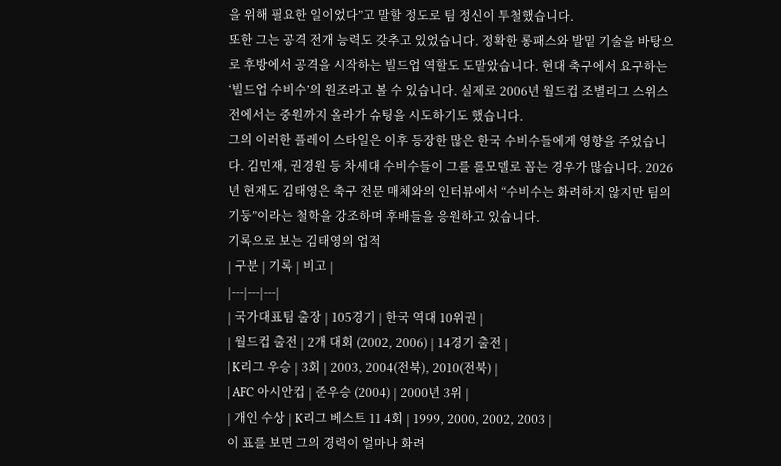을 위해 필요한 일이었다”고 말할 정도로 팀 정신이 투철했습니다.
또한 그는 공격 전개 능력도 갖추고 있었습니다. 정확한 롱패스와 발밑 기술을 바탕으로 후방에서 공격을 시작하는 빌드업 역할도 도맡았습니다. 현대 축구에서 요구하는 ‘빌드업 수비수’의 원조라고 볼 수 있습니다. 실제로 2006년 월드컵 조별리그 스위스전에서는 중원까지 올라가 슈팅을 시도하기도 했습니다.
그의 이러한 플레이 스타일은 이후 등장한 많은 한국 수비수들에게 영향을 주었습니다. 김민재, 권경원 등 차세대 수비수들이 그를 롤모델로 꼽는 경우가 많습니다. 2026년 현재도 김태영은 축구 전문 매체와의 인터뷰에서 “수비수는 화려하지 않지만 팀의 기둥”이라는 철학을 강조하며 후배들을 응원하고 있습니다.
기록으로 보는 김태영의 업적
| 구분 | 기록 | 비고 |
|---|---|---|
| 국가대표팀 출장 | 105경기 | 한국 역대 10위권 |
| 월드컵 출전 | 2개 대회 (2002, 2006) | 14경기 출전 |
| K리그 우승 | 3회 | 2003, 2004(전북), 2010(전북) |
| AFC 아시안컵 | 준우승 (2004) | 2000년 3위 |
| 개인 수상 | K리그 베스트 11 4회 | 1999, 2000, 2002, 2003 |
이 표를 보면 그의 경력이 얼마나 화려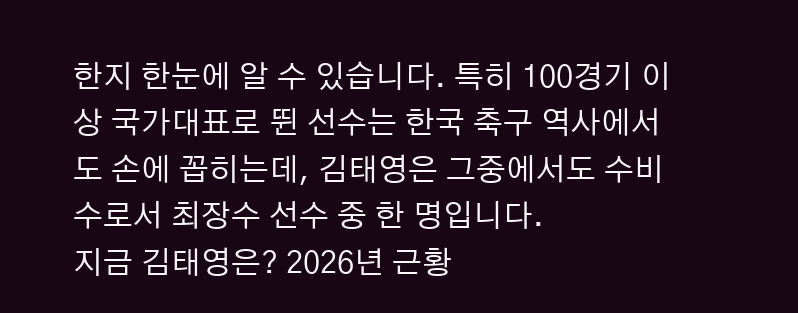한지 한눈에 알 수 있습니다. 특히 100경기 이상 국가대표로 뛴 선수는 한국 축구 역사에서도 손에 꼽히는데, 김태영은 그중에서도 수비수로서 최장수 선수 중 한 명입니다.
지금 김태영은? 2026년 근황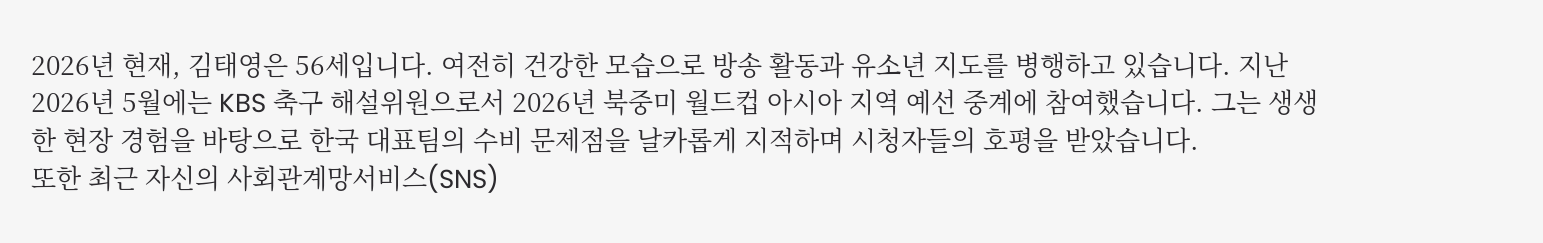2026년 현재, 김태영은 56세입니다. 여전히 건강한 모습으로 방송 활동과 유소년 지도를 병행하고 있습니다. 지난 2026년 5월에는 KBS 축구 해설위원으로서 2026년 북중미 월드컵 아시아 지역 예선 중계에 참여했습니다. 그는 생생한 현장 경험을 바탕으로 한국 대표팀의 수비 문제점을 날카롭게 지적하며 시청자들의 호평을 받았습니다.
또한 최근 자신의 사회관계망서비스(SNS)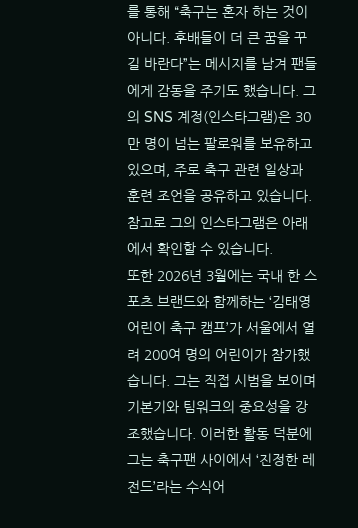를 통해 “축구는 혼자 하는 것이 아니다. 후배들이 더 큰 꿈을 꾸길 바란다”는 메시지를 남겨 팬들에게 감동을 주기도 했습니다. 그의 SNS 계정(인스타그램)은 30만 명이 넘는 팔로워를 보유하고 있으며, 주로 축구 관련 일상과 훈련 조언을 공유하고 있습니다.
참고로 그의 인스타그램은 아래에서 확인할 수 있습니다.
또한 2026년 3월에는 국내 한 스포츠 브랜드와 함께하는 ‘김태영 어린이 축구 캠프’가 서울에서 열려 200여 명의 어린이가 참가했습니다. 그는 직접 시범을 보이며 기본기와 팀워크의 중요성을 강조했습니다. 이러한 활동 덕분에 그는 축구팬 사이에서 ‘진정한 레전드’라는 수식어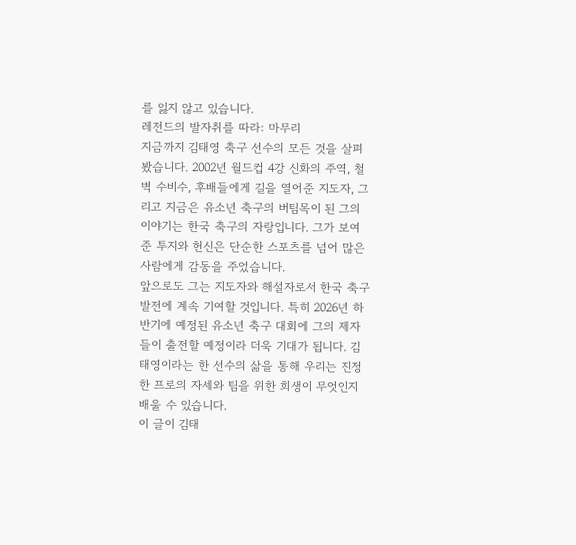를 잃지 않고 있습니다.
레전드의 발자취를 따라: 마무리
지금까지 김태영 축구 선수의 모든 것을 살펴봤습니다. 2002년 월드컵 4강 신화의 주역, 철벽 수비수, 후배들에게 길을 열어준 지도자, 그리고 지금은 유소년 축구의 버팀목이 된 그의 이야기는 한국 축구의 자랑입니다. 그가 보여준 투지와 헌신은 단순한 스포츠를 넘어 많은 사람에게 감동을 주었습니다.
앞으로도 그는 지도자와 해설자로서 한국 축구 발전에 계속 기여할 것입니다. 특히 2026년 하반기에 예정된 유소년 축구 대회에 그의 제자들이 출전할 예정이라 더욱 기대가 됩니다. 김태영이라는 한 선수의 삶을 통해 우리는 진정한 프로의 자세와 팀을 위한 희생이 무엇인지 배울 수 있습니다.
이 글이 김태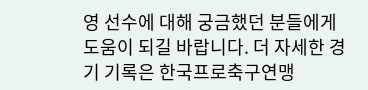영 선수에 대해 궁금했던 분들에게 도움이 되길 바랍니다. 더 자세한 경기 기록은 한국프로축구연맹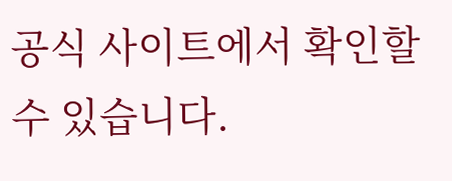공식 사이트에서 확인할 수 있습니다.